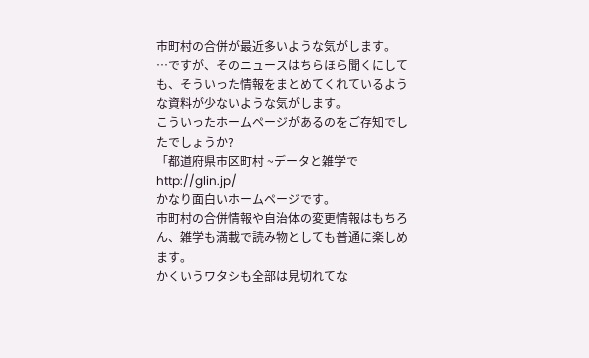市町村の合併が最近多いような気がします。
…ですが、そのニュースはちらほら聞くにしても、そういった情報をまとめてくれているような資料が少ないような気がします。
こういったホームページがあるのをご存知でしたでしょうか?
「都道府県市区町村 ~データと雑学で
http://glin.jp/
かなり面白いホームページです。
市町村の合併情報や自治体の変更情報はもちろん、雑学も満載で読み物としても普通に楽しめます。
かくいうワタシも全部は見切れてな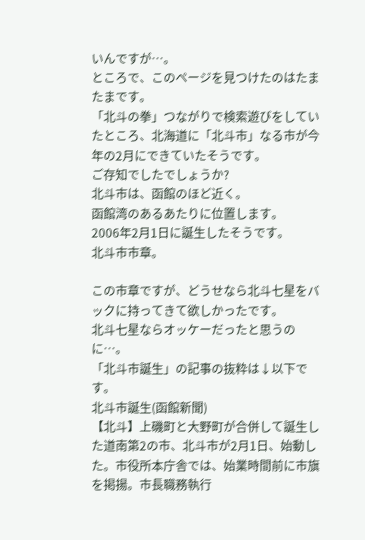いんですが…。
ところで、このページを見つけたのはたまたまです。
「北斗の拳」つながりで検索遊びをしていたところ、北海道に「北斗市」なる市が今年の2月にできていたそうです。
ご存知でしたでしょうか?
北斗市は、函館のほど近く。
函館湾のあるあたりに位置します。
2006年2月1日に誕生したそうです。
北斗市市章。

この市章ですが、どうせなら北斗七星をバックに持ってきて欲しかったです。
北斗七星ならオッケーだったと思うのに…。
「北斗市誕生」の記事の抜粋は↓以下です。
北斗市誕生(函館新聞)
【北斗】上磯町と大野町が合併して誕生した道南第2の市、北斗市が2月1日、始動した。市役所本庁舎では、始業時間前に市旗を掲揚。市長職務執行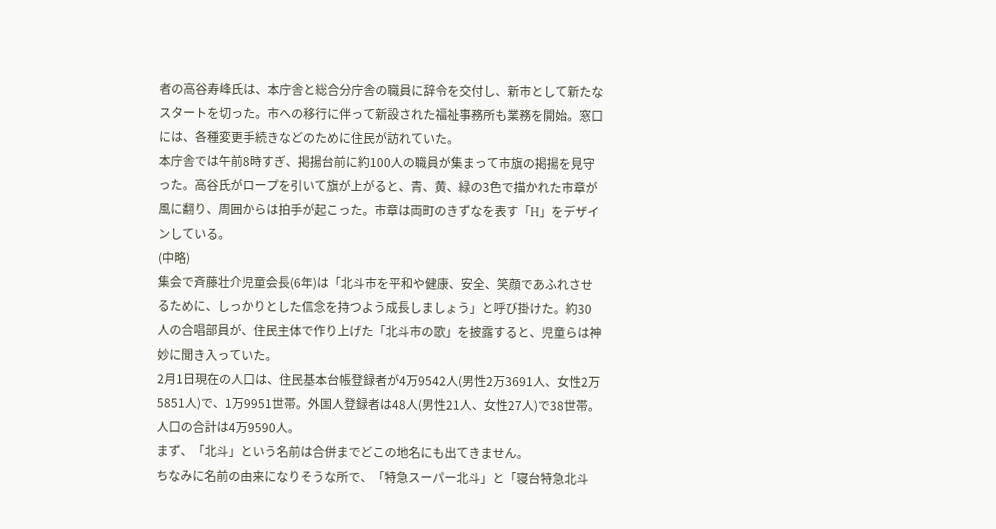者の高谷寿峰氏は、本庁舎と総合分庁舎の職員に辞令を交付し、新市として新たなスタートを切った。市への移行に伴って新設された福祉事務所も業務を開始。窓口には、各種変更手続きなどのために住民が訪れていた。
本庁舎では午前8時すぎ、掲揚台前に約100人の職員が集まって市旗の掲揚を見守った。高谷氏がロープを引いて旗が上がると、青、黄、緑の3色で描かれた市章が風に翻り、周囲からは拍手が起こった。市章は両町のきずなを表す「H」をデザインしている。
(中略)
集会で斉藤壮介児童会長(6年)は「北斗市を平和や健康、安全、笑顔であふれさせるために、しっかりとした信念を持つよう成長しましょう」と呼び掛けた。約30人の合唱部員が、住民主体で作り上げた「北斗市の歌」を披露すると、児童らは神妙に聞き入っていた。
2月1日現在の人口は、住民基本台帳登録者が4万9542人(男性2万3691人、女性2万5851人)で、1万9951世帯。外国人登録者は48人(男性21人、女性27人)で38世帯。人口の合計は4万9590人。
まず、「北斗」という名前は合併までどこの地名にも出てきません。
ちなみに名前の由来になりそうな所で、「特急スーパー北斗」と「寝台特急北斗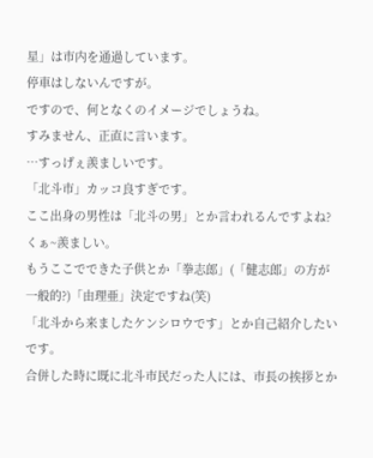星」は市内を通過しています。
停車はしないんですが。
ですので、何となくのイメージでしょうね。
すみません、正直に言います。
…すっげぇ羨ましいです。
「北斗市」カッコ良すぎです。
ここ出身の男性は「北斗の男」とか言われるんですよね?
くぁ~羨ましい。
もうここでできた子供とか「拳志郎」(「健志郎」の方が一般的?)「由理亜」決定ですね(笑)
「北斗から来ましたケンシロウです」とか自己紹介したいです。
合併した時に既に北斗市民だった人には、市長の挨拶とか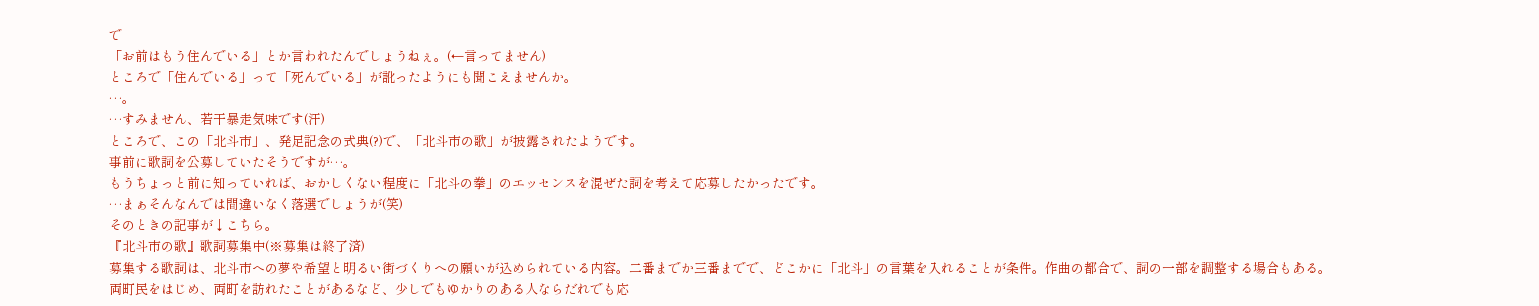で
「お前はもう住んでいる」とか言われたんでしょうねぇ。(←言ってません)
ところで「住んでいる」って「死んでいる」が訛ったようにも聞こえませんか。
…。
…すみません、若干暴走気味です(汗)
ところで、この「北斗市」、発足記念の式典(?)で、「北斗市の歌」が披露されたようです。
事前に歌詞を公募していたそうですが…。
もうちょっと前に知っていれば、おかしくない程度に「北斗の拳」のエッセンスを混ぜた詞を考えて応募したかったです。
…まぁそんなんでは間違いなく落選でしょうが(笑)
そのときの記事が↓こちら。
『北斗市の歌』歌詞募集中(※募集は終了済)
募集する歌詞は、北斗市への夢や希望と明るい街づくりへの願いが込められている内容。二番までか三番までで、どこかに「北斗」の言葉を入れることが条件。作曲の都合で、詞の一部を調整する場合もある。
両町民をはじめ、両町を訪れたことがあるなど、少しでもゆかりのある人ならだれでも応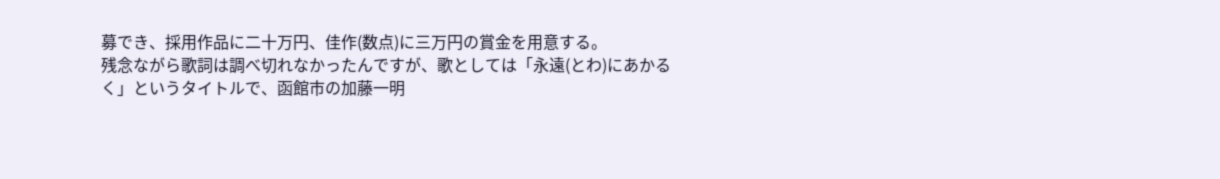募でき、採用作品に二十万円、佳作(数点)に三万円の賞金を用意する。
残念ながら歌詞は調べ切れなかったんですが、歌としては「永遠(とわ)にあかるく」というタイトルで、函館市の加藤一明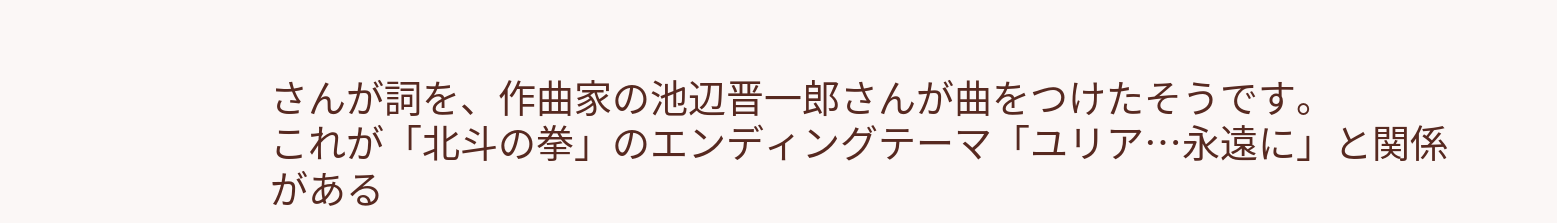さんが詞を、作曲家の池辺晋一郎さんが曲をつけたそうです。
これが「北斗の拳」のエンディングテーマ「ユリア…永遠に」と関係がある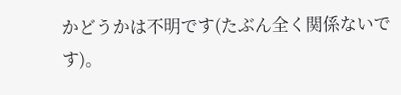かどうかは不明です(たぶん全く関係ないです)。